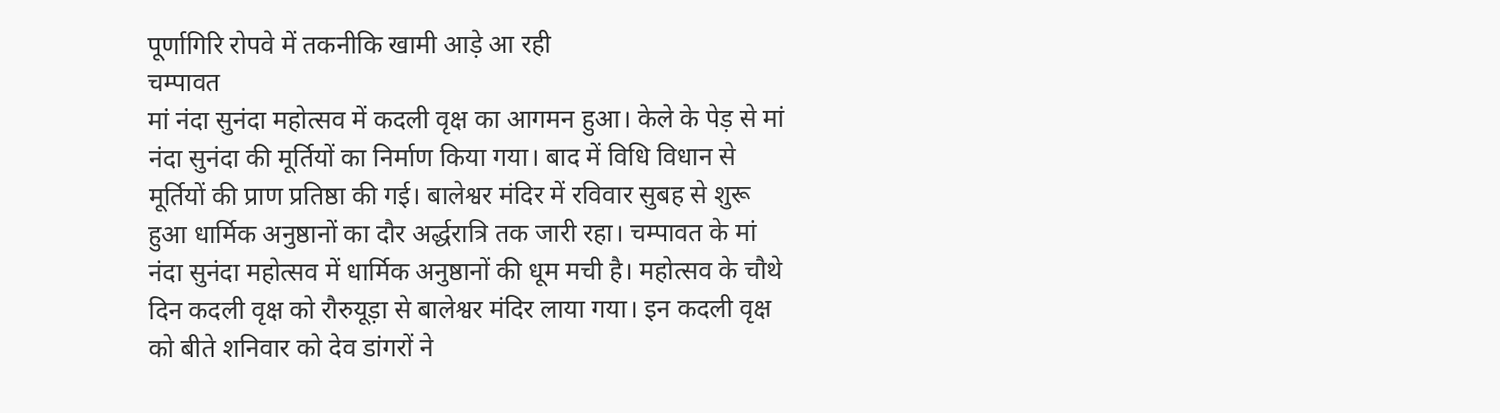पूर्णागिरि रोपवे में तकनीकि खामी आड़े आ रही
चम्पावत
मां नंदा सुनंदा महोत्सव में कदली वृक्ष का आगमन हुआ। केले के पेड़ से मां नंदा सुनंदा की मूर्तियों का निर्माण किया गया। बाद में विधि विधान से मूर्तियों की प्राण प्रतिष्ठा की गई। बालेश्वर मंदिर में रविवार सुबह से शुरू हुआ धार्मिक अनुष्ठानों का दौर अर्द्धरात्रि तक जारी रहा। चम्पावत के मां नंदा सुनंदा महोत्सव में धार्मिक अनुष्ठानों की धूम मची है। महोत्सव के चौथे दिन कदली वृक्ष को रौरुयूड़ा से बालेश्वर मंदिर लाया गया। इन कदली वृक्ष को बीते शनिवार को देव डांगरों ने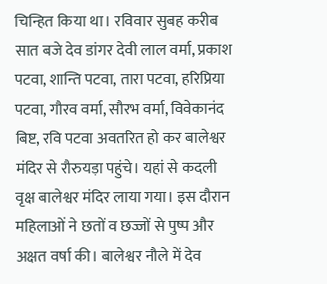चिन्हित किया था। रविवार सुबह करीब सात बजे देव डांगर देवी लाल वर्मा, प्रकाश पटवा, शान्ति पटवा, तारा पटवा, हरिप्रिया पटवा, गौरव वर्मा, सौरभ वर्मा, विवेकानंद बिष्ट, रवि पटवा अवतरित हो कर बालेश्वर मंदिर से रौरुयड़ा पहुंचे। यहां से कदली वृक्ष बालेश्वर मंदिर लाया गया। इस दौरान महिलाओं ने छतों व छज्जों से पुष्प और अक्षत वर्षा की। बालेश्वर नौले में देव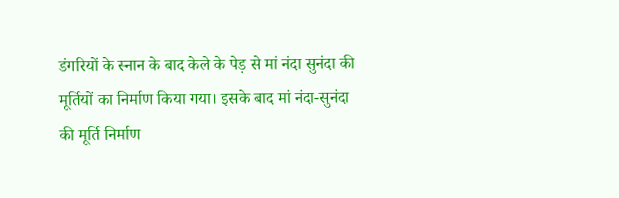डंगरियों के स्नान के बाद केले के पेड़ से मां नंदा सुनंदा की मूर्तियों का निर्माण किया गया। इसके बाद मां नंदा-सुनंदा की मूर्ति निर्माण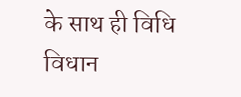के साथ ही विधि विधान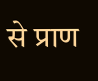से प्राण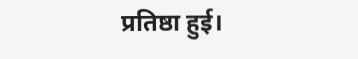प्रतिष्ठा हुई।